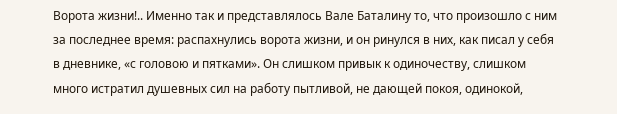Ворота жизни!.. Именно так и представлялось Вале Баталину то, что произошло с ним за последнее время: распахнулись ворота жизни, и он ринулся в них, как писал у себя в дневнике, «с головою и пятками». Он слишком привык к одиночеству, слишком много истратил душевных сил на работу пытливой, не дающей покоя, одинокой,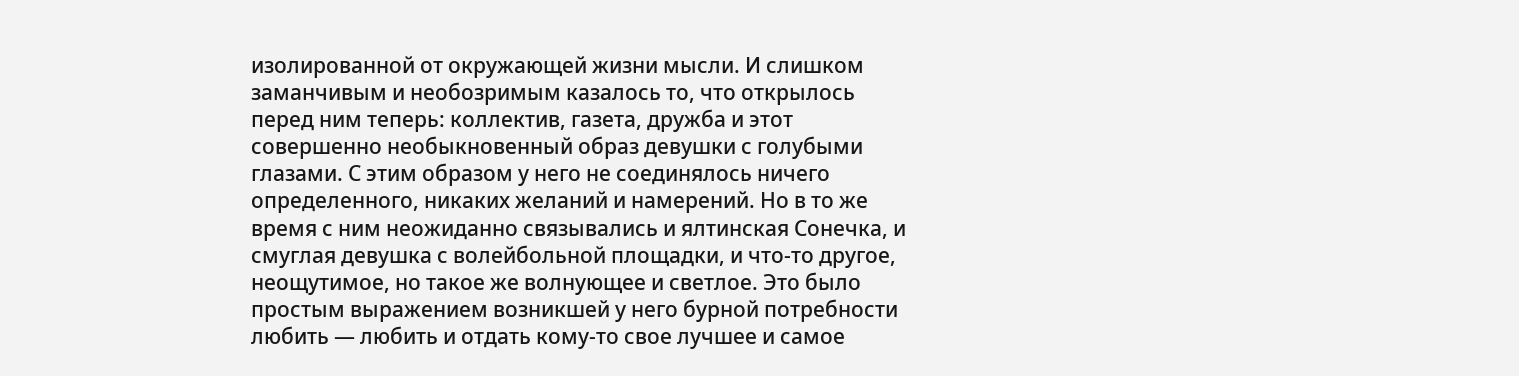изолированной от окружающей жизни мысли. И слишком заманчивым и необозримым казалось то, что открылось перед ним теперь: коллектив, газета, дружба и этот совершенно необыкновенный образ девушки с голубыми глазами. С этим образом у него не соединялось ничего определенного, никаких желаний и намерений. Но в то же время с ним неожиданно связывались и ялтинская Сонечка, и смуглая девушка с волейбольной площадки, и что-то другое, неощутимое, но такое же волнующее и светлое. Это было простым выражением возникшей у него бурной потребности любить — любить и отдать кому-то свое лучшее и самое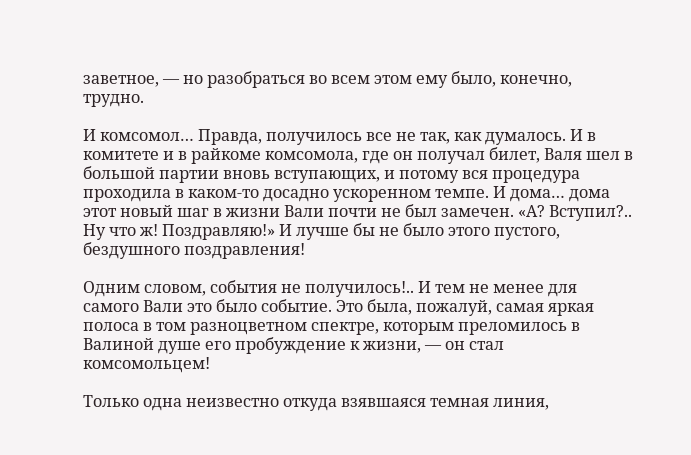заветное, — но разобраться во всем этом ему было, конечно, трудно.

И комсомол… Правда, получилось все не так, как думалось. И в комитете и в райкоме комсомола, где он получал билет, Валя шел в большой партии вновь вступающих, и потому вся процедура проходила в каком-то досадно ускоренном темпе. И дома… дома этот новый шаг в жизни Вали почти не был замечен. «А? Вступил?.. Ну что ж! Поздравляю!» И лучше бы не было этого пустого, бездушного поздравления!

Одним словом, события не получилось!.. И тем не менее для самого Вали это было событие. Это была, пожалуй, самая яркая полоса в том разноцветном спектре, которым преломилось в Валиной душе его пробуждение к жизни, — он стал комсомольцем!

Только одна неизвестно откуда взявшаяся темная линия,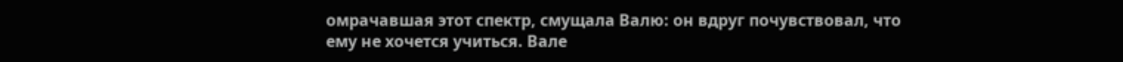омрачавшая этот спектр, смущала Валю: он вдруг почувствовал, что ему не хочется учиться. Вале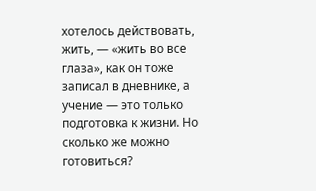хотелось действовать, жить, — «жить во все глаза», как он тоже записал в дневнике, а учение — это только подготовка к жизни. Но сколько же можно готовиться?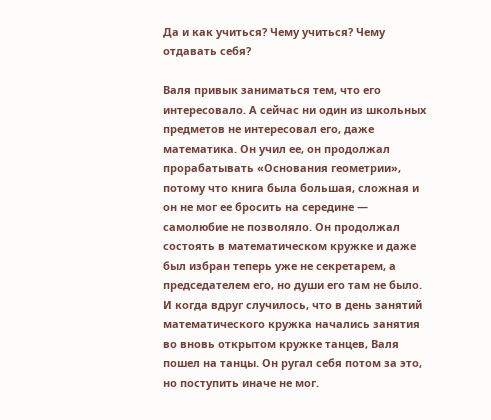Да и как учиться? Чему учиться? Чему отдавать себя?

Валя привык заниматься тем, что его интересовало. А сейчас ни один из школьных предметов не интересовал его, даже математика. Он учил ее, он продолжал прорабатывать «Основания геометрии», потому что книга была большая, сложная и он не мог ее бросить на середине — самолюбие не позволяло. Он продолжал состоять в математическом кружке и даже был избран теперь уже не секретарем, а председателем его, но души его там не было. И когда вдруг случилось, что в день занятий математического кружка начались занятия во вновь открытом кружке танцев, Валя пошел на танцы. Он ругал себя потом за это, но поступить иначе не мог.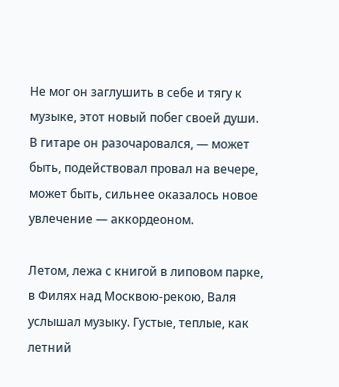Не мог он заглушить в себе и тягу к музыке, этот новый побег своей души. В гитаре он разочаровался, — может быть, подействовал провал на вечере, может быть, сильнее оказалось новое увлечение — аккордеоном.

Летом, лежа с книгой в липовом парке, в Филях над Москвою-рекою, Валя услышал музыку. Густые, теплые, как летний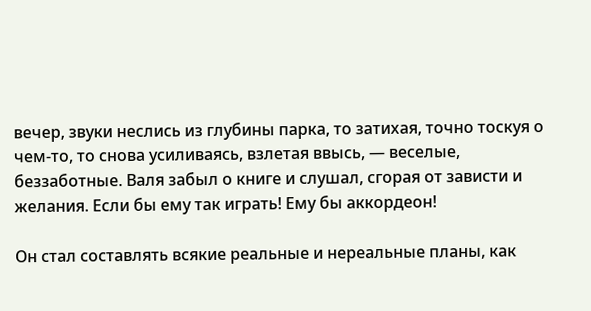вечер, звуки неслись из глубины парка, то затихая, точно тоскуя о чем-то, то снова усиливаясь, взлетая ввысь, — веселые, беззаботные. Валя забыл о книге и слушал, сгорая от зависти и желания. Если бы ему так играть! Ему бы аккордеон!

Он стал составлять всякие реальные и нереальные планы, как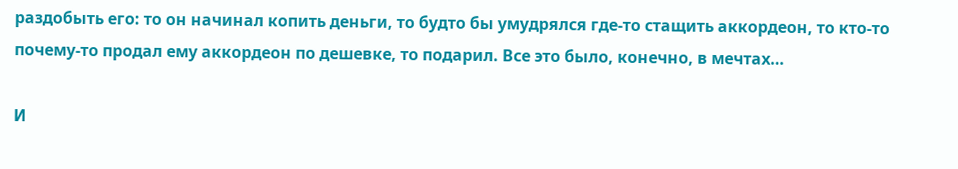раздобыть его: то он начинал копить деньги, то будто бы умудрялся где-то стащить аккордеон, то кто-то почему-то продал ему аккордеон по дешевке, то подарил. Все это было, конечно, в мечтах…

И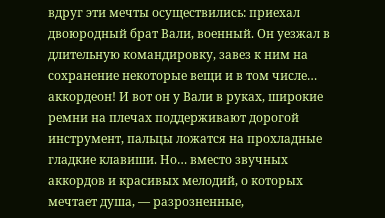вдруг эти мечты осуществились: приехал двоюродный брат Вали, военный. Он уезжал в длительную командировку, завез к ним на сохранение некоторые вещи и в том числе… аккордеон! И вот он у Вали в руках, широкие ремни на плечах поддерживают дорогой инструмент, пальцы ложатся на прохладные гладкие клавиши. Но… вместо звучных аккордов и красивых мелодий, о которых мечтает душа, — разрозненные,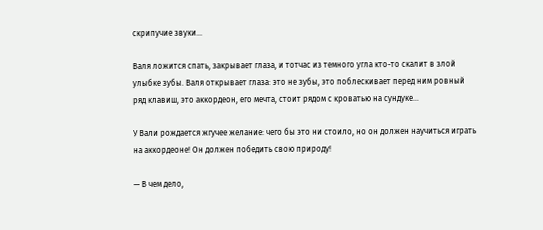скрипучие звуки…

Валя ложится спать, закрывает глаза, и тотчас из темного угла кто-то скалит в злой улыбке зубы. Валя открывает глаза: это не зубы, это поблескивает перед ним ровный ряд клавиш, это аккордеон, его мечта, стоит рядом с кроватью на сундуке…

У Вали рождается жгучее желание: чего бы это ни стоило, но он должен научиться играть на аккордеоне! Он должен победить свою природу!

— В чем дело,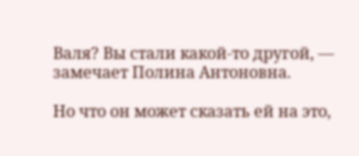Валя? Вы стали какой-то другой, — замечает Полина Антоновна.

Но что он может сказать ей на это,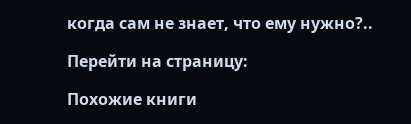когда сам не знает, что ему нужно?..

Перейти на страницу:

Похожие книги